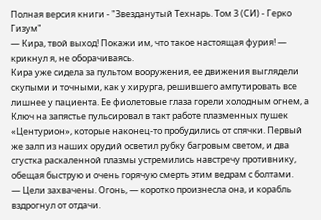Полная версия книги - "Звезданутый Технарь. Том 3 (СИ) - Герко Гизум"
— Кира, твой выход! Покажи им, что такое настоящая фурия! — крикнул я, не оборачиваясь.
Кира уже сидела за пультом вооружения, ее движения выглядели скупыми и точными, как у хирурга, решившего ампутировать все лишнее у пациента. Ее фиолетовые глаза горели холодным огнем, а Ключ на запястье пульсировал в такт работе плазменных пушек «Центурион», которые наконец-то пробудились от спячки. Первый же залп из наших орудий осветил рубку багровым светом, и два сгустка раскаленной плазмы устремились навстречу противнику, обещая быструю и очень горячую смерть этим ведрам с болтами.
— Цели захвачены. Огонь, — коротко произнесла она, и корабль вздрогнул от отдачи.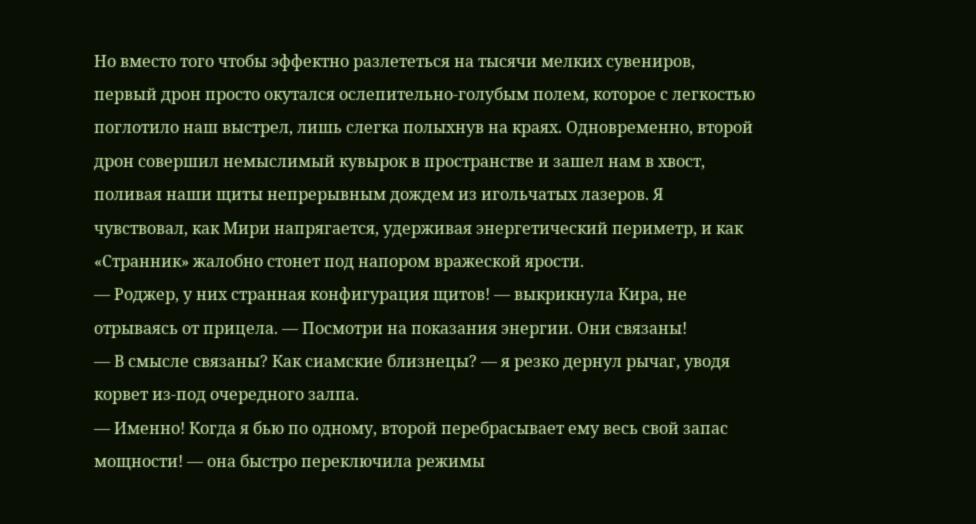Но вместо того чтобы эффектно разлететься на тысячи мелких сувениров, первый дрон просто окутался ослепительно-голубым полем, которое с легкостью поглотило наш выстрел, лишь слегка полыхнув на краях. Одновременно, второй дрон совершил немыслимый кувырок в пространстве и зашел нам в хвост, поливая наши щиты непрерывным дождем из игольчатых лазеров. Я чувствовал, как Мири напрягается, удерживая энергетический периметр, и как «Странник» жалобно стонет под напором вражеской ярости.
— Роджер, у них странная конфигурация щитов! — выкрикнула Кира, не отрываясь от прицела. — Посмотри на показания энергии. Они связаны!
— В смысле связаны? Как сиамские близнецы? — я резко дернул рычаг, уводя корвет из-под очередного залпа.
— Именно! Когда я бью по одному, второй перебрасывает ему весь свой запас мощности! — она быстро переключила режимы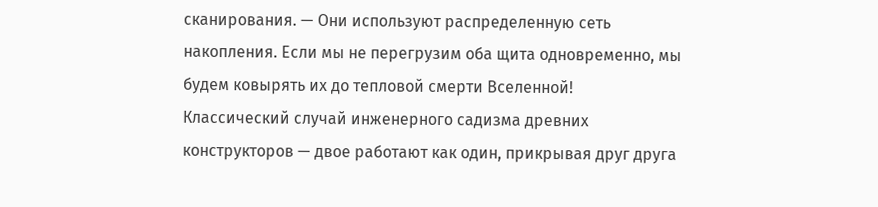сканирования. — Они используют распределенную сеть накопления. Если мы не перегрузим оба щита одновременно, мы будем ковырять их до тепловой смерти Вселенной!
Классический случай инженерного садизма древних конструкторов — двое работают как один, прикрывая друг друга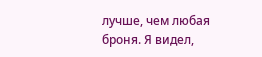лучше, чем любая броня. Я видел,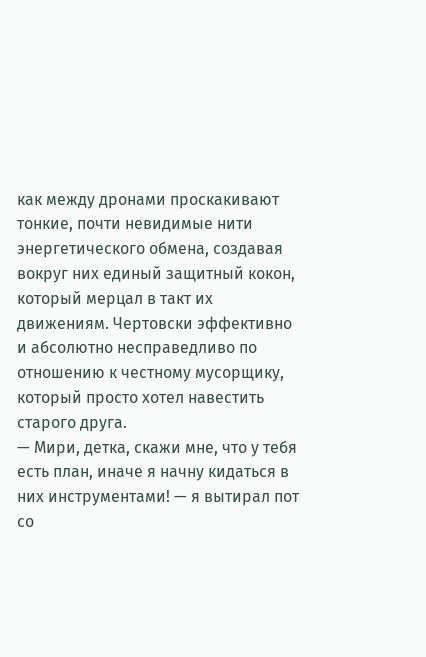как между дронами проскакивают тонкие, почти невидимые нити энергетического обмена, создавая вокруг них единый защитный кокон, который мерцал в такт их движениям. Чертовски эффективно и абсолютно несправедливо по отношению к честному мусорщику, который просто хотел навестить старого друга.
— Мири, детка, скажи мне, что у тебя есть план, иначе я начну кидаться в них инструментами! — я вытирал пот со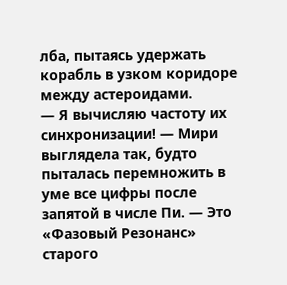лба, пытаясь удержать корабль в узком коридоре между астероидами.
— Я вычисляю частоту их синхронизации! — Мири выглядела так, будто пыталась перемножить в уме все цифры после запятой в числе Пи. — Это «Фазовый Резонанс» старого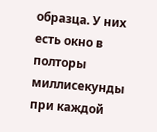образца. У них есть окно в полторы миллисекунды при каждой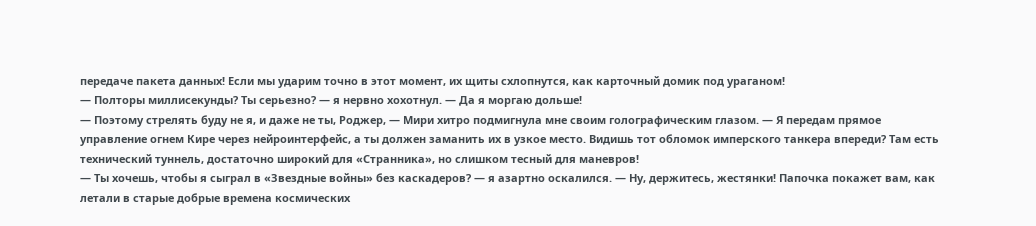передаче пакета данных! Если мы ударим точно в этот момент, их щиты схлопнутся, как карточный домик под ураганом!
— Полторы миллисекунды? Ты серьезно? — я нервно хохотнул. — Да я моргаю дольше!
— Поэтому стрелять буду не я, и даже не ты, Роджер, — Мири хитро подмигнула мне своим голографическим глазом. — Я передам прямое управление огнем Кире через нейроинтерфейс, а ты должен заманить их в узкое место. Видишь тот обломок имперского танкера впереди? Там есть технический туннель, достаточно широкий для «Странника», но слишком тесный для маневров!
— Ты хочешь, чтобы я сыграл в «Звездные войны» без каскадеров? — я азартно оскалился. — Ну, держитесь, жестянки! Папочка покажет вам, как летали в старые добрые времена космических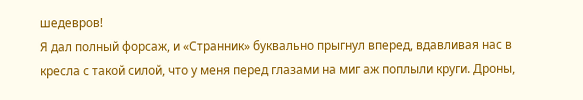шедевров!
Я дал полный форсаж, и «Странник» буквально прыгнул вперед, вдавливая нас в кресла с такой силой, что у меня перед глазами на миг аж поплыли круги. Дроны,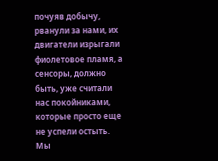почуяв добычу, рванули за нами, их двигатели изрыгали фиолетовое пламя, а сенсоры, должно быть, уже считали нас покойниками, которые просто еще не успели остыть. Мы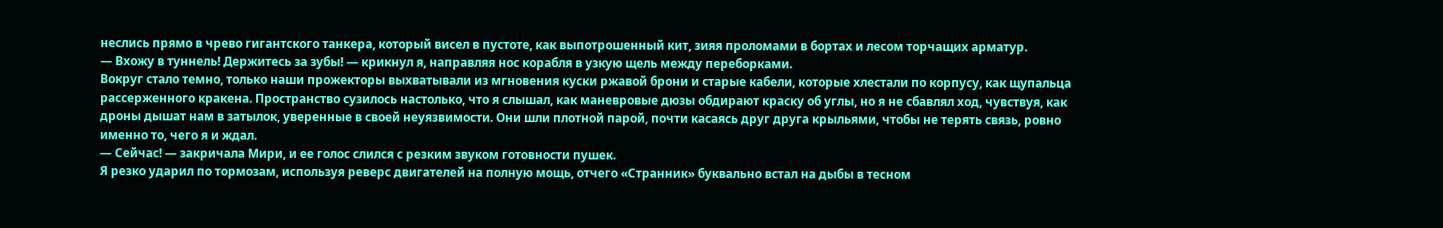неслись прямо в чрево гигантского танкера, который висел в пустоте, как выпотрошенный кит, зияя проломами в бортах и лесом торчащих арматур.
— Вхожу в туннель! Держитесь за зубы! — крикнул я, направляя нос корабля в узкую щель между переборками.
Вокруг стало темно, только наши прожекторы выхватывали из мгновения куски ржавой брони и старые кабели, которые хлестали по корпусу, как щупальца рассерженного кракена. Пространство сузилось настолько, что я слышал, как маневровые дюзы обдирают краску об углы, но я не сбавлял ход, чувствуя, как дроны дышат нам в затылок, уверенные в своей неуязвимости. Они шли плотной парой, почти касаясь друг друга крыльями, чтобы не терять связь, ровно именно то, чего я и ждал.
— Сейчас! — закричала Мири, и ее голос слился с резким звуком готовности пушек.
Я резко ударил по тормозам, используя реверс двигателей на полную мощь, отчего «Странник» буквально встал на дыбы в тесном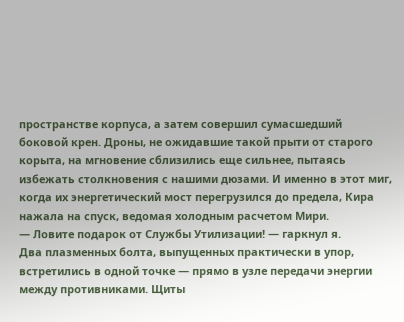пространстве корпуса, а затем совершил сумасшедший боковой крен. Дроны, не ожидавшие такой прыти от старого корыта, на мгновение сблизились еще сильнее, пытаясь избежать столкновения с нашими дюзами. И именно в этот миг, когда их энергетический мост перегрузился до предела, Кира нажала на спуск, ведомая холодным расчетом Мири.
— Ловите подарок от Службы Утилизации! — гаркнул я.
Два плазменных болта, выпущенных практически в упор, встретились в одной точке — прямо в узле передачи энергии между противниками. Щиты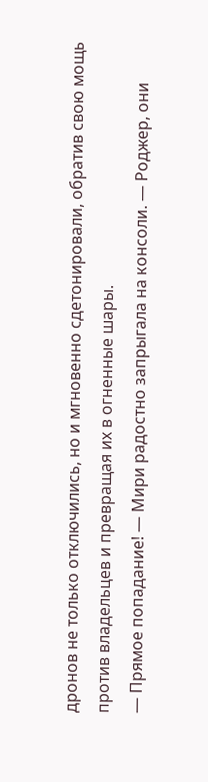дронов не только отключились, но и мгновенно сдетонировали, обратив свою мощь против владельцев и превращая их в огненные шары.
— Прямое попадание! — Мири радостно запрыгала на консоли. — Роджер, они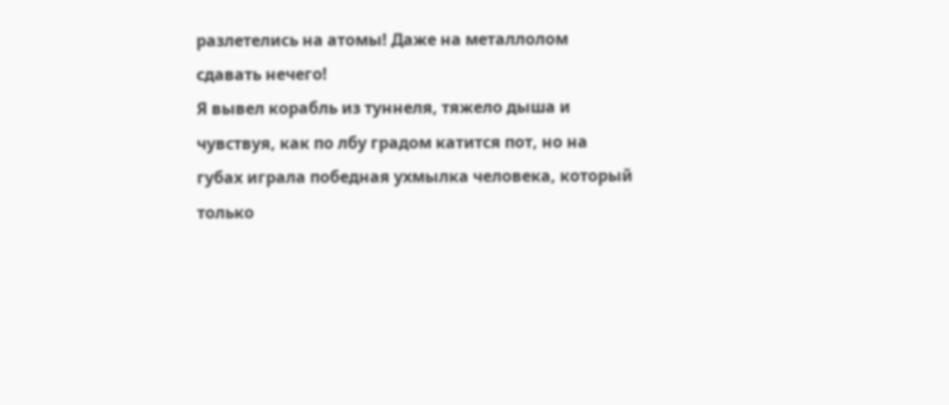разлетелись на атомы! Даже на металлолом сдавать нечего!
Я вывел корабль из туннеля, тяжело дыша и чувствуя, как по лбу градом катится пот, но на губах играла победная ухмылка человека, который только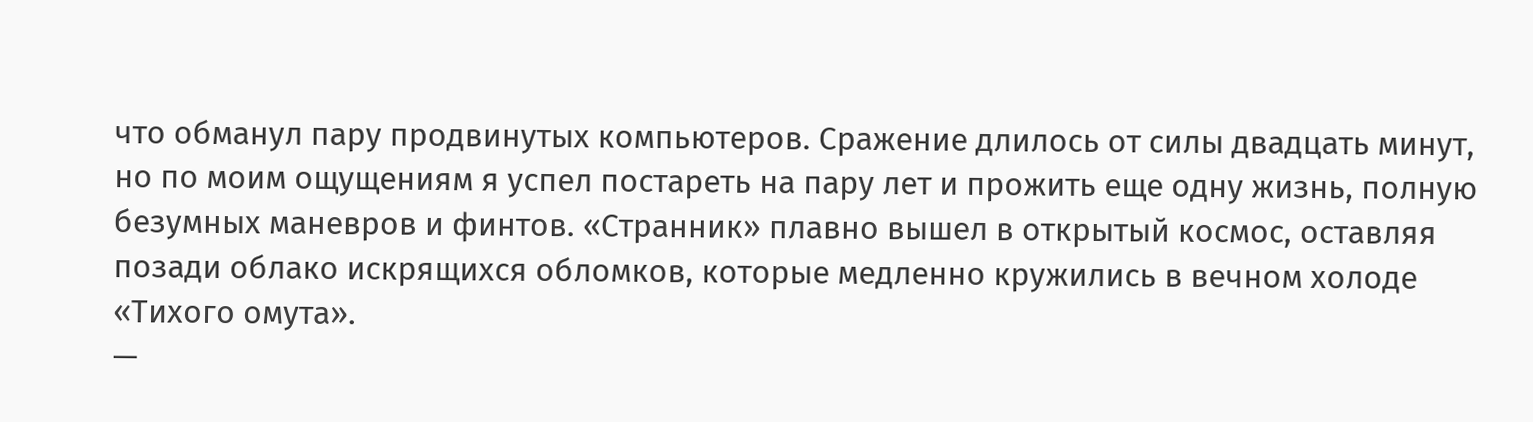что обманул пару продвинутых компьютеров. Сражение длилось от силы двадцать минут, но по моим ощущениям я успел постареть на пару лет и прожить еще одну жизнь, полную безумных маневров и финтов. «Странник» плавно вышел в открытый космос, оставляя позади облако искрящихся обломков, которые медленно кружились в вечном холоде «Тихого омута».
—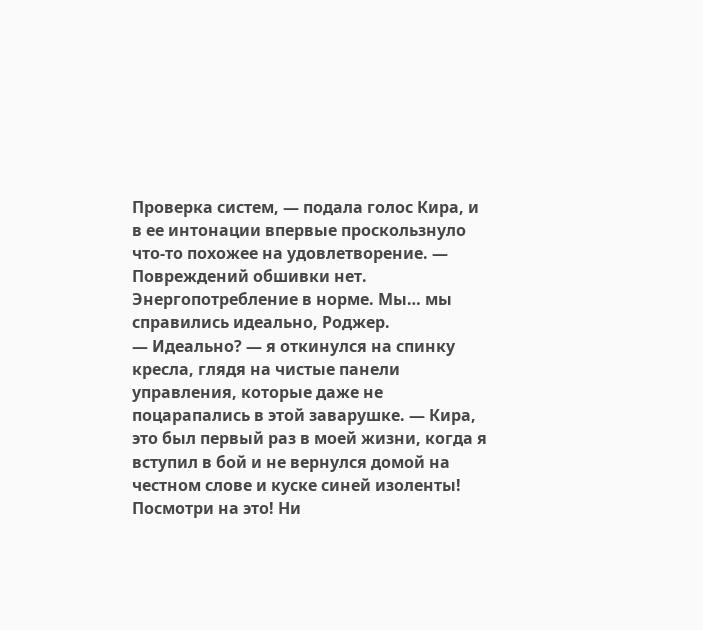Проверка систем, — подала голос Кира, и в ее интонации впервые проскользнуло что-то похожее на удовлетворение. — Повреждений обшивки нет. Энергопотребление в норме. Мы… мы справились идеально, Роджер.
— Идеально? — я откинулся на спинку кресла, глядя на чистые панели управления, которые даже не поцарапались в этой заварушке. — Кира, это был первый раз в моей жизни, когда я вступил в бой и не вернулся домой на честном слове и куске синей изоленты! Посмотри на это! Ни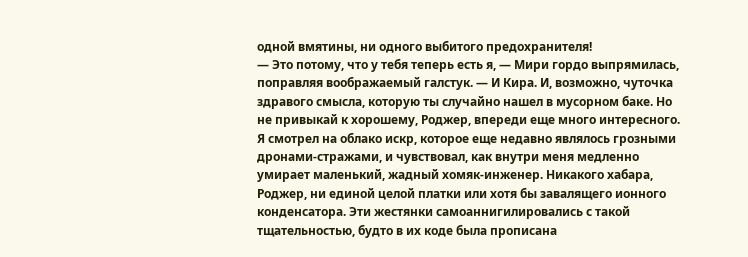одной вмятины, ни одного выбитого предохранителя!
— Это потому, что у тебя теперь есть я, — Мири гордо выпрямилась, поправляя воображаемый галстук. — И Кира. И, возможно, чуточка здравого смысла, которую ты случайно нашел в мусорном баке. Но не привыкай к хорошему, Роджер, впереди еще много интересного.
Я смотрел на облако искр, которое еще недавно являлось грозными дронами-стражами, и чувствовал, как внутри меня медленно умирает маленький, жадный хомяк-инженер. Никакого хабара, Роджер, ни единой целой платки или хотя бы завалящего ионного конденсатора. Эти жестянки самоаннигилировались с такой тщательностью, будто в их коде была прописана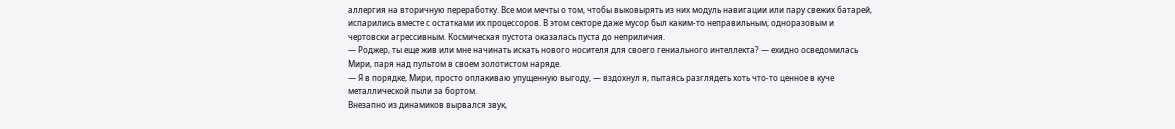аллергия на вторичную переработку. Все мои мечты о том, чтобы выковырять из них модуль навигации или пару свежих батарей, испарились вместе с остатками их процессоров. В этом секторе даже мусор был каким-то неправильным, одноразовым и чертовски агрессивным. Космическая пустота оказалась пуста до неприличия.
— Роджер, ты еще жив или мне начинать искать нового носителя для своего гениального интеллекта? — ехидно осведомилась Мири, паря над пультом в своем золотистом наряде.
— Я в порядке, Мири, просто оплакиваю упущенную выгоду, — вздохнул я, пытаясь разглядеть хоть что-то ценное в куче металлической пыли за бортом.
Внезапно из динамиков вырвался звук,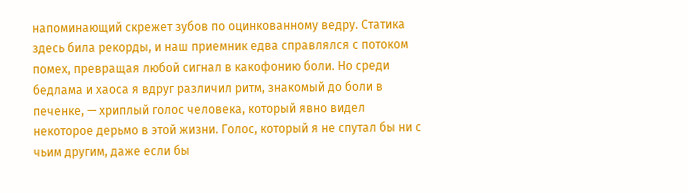напоминающий скрежет зубов по оцинкованному ведру. Статика здесь била рекорды, и наш приемник едва справлялся с потоком помех, превращая любой сигнал в какофонию боли. Но среди бедлама и хаоса я вдруг различил ритм, знакомый до боли в печенке, — хриплый голос человека, который явно видел некоторое дерьмо в этой жизни. Голос, который я не спутал бы ни с чьим другим, даже если бы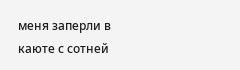меня заперли в каюте с сотней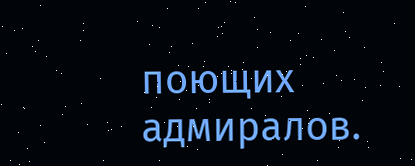поющих адмиралов.